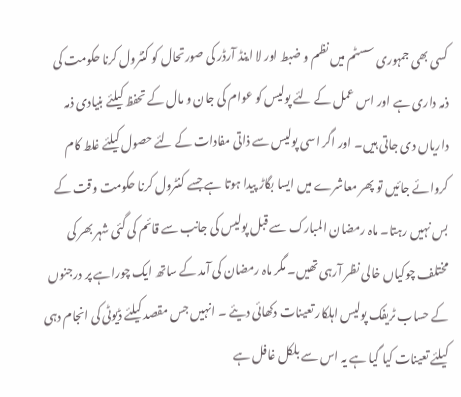کسی بھی جمہوری سسٹم میں نظم و ضبط اور لا اینڈ آرڈر کی صورتحال کو کنٹرول کرنا حکومت کی ذمہ داری ہے اور اس عمل کے لئے پولیس کو عوام کی جان و مال کے تحفظ کیلئے بنیادی ذمہ داریاں دی جاتی ہیں۔ اور اگر اسی پولیس سے ذاتی مفادات کے لئے حصول کیلئے غلط کام کروائے جائیں تو پھر معاشرے میں ایسا بگاڑ پیدا ہوتا ہے جسے کنٹرول کرنا حکومت وقت کے بس نہیں رہتا۔ ماہ رمضان المبارک سے قبل پولیس کی جانب سے قائم کی گئی شہر بھر کی مختلف چوکیاں خالی نظر آرہی تھیں۔ مگر ماہ رمضان کی آمد کے ساتھ ایک چوراہے پر درجنوں کے حساب ٹریفک پولیس اہلکار تعینات دکھائی دیئے ۔ انہیں جس مقصد کیلئے ڈیوٹی کی انجام دہی کیلئے تعینات کیا گیا ہے یہ اس سے بلکل غافل ہے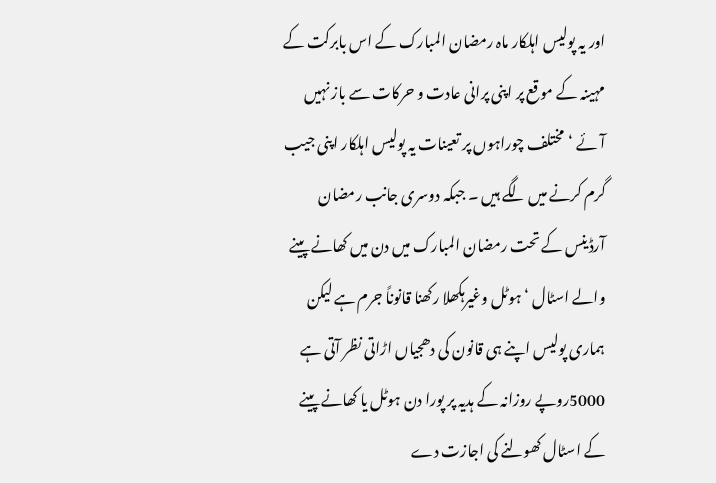اور یہ پولیس اہلکار ماہ رمضان المبارک کے اس بابرکت کے مہینہ کے موقع پر اپنی پرانی عادت و حرکات سے باز نہیں آئے ‘مختلف چوراہوں پر تعینات یہ پولیس اہلکار اپنی جیب گرم کرنے میں لگے ہیں ۔ جبکہ دوسری جانب رمضان آرڈینس کے تحت رمضان المبارک میں دن میں کھانے پینے والے اسٹال ‘ہوٹل وغیرہکھلا رکھنا قانوناً جرم ہے لیکن ہماری پولیس اپنے ہی قانون کی دھجیاں اڑاتی نظر آتی ہے 5000روپے روزانہ کے ہدیہ پر پورا دن ہوٹل یا کھانے پینے کے اسٹال کھولنے کی اجازت دے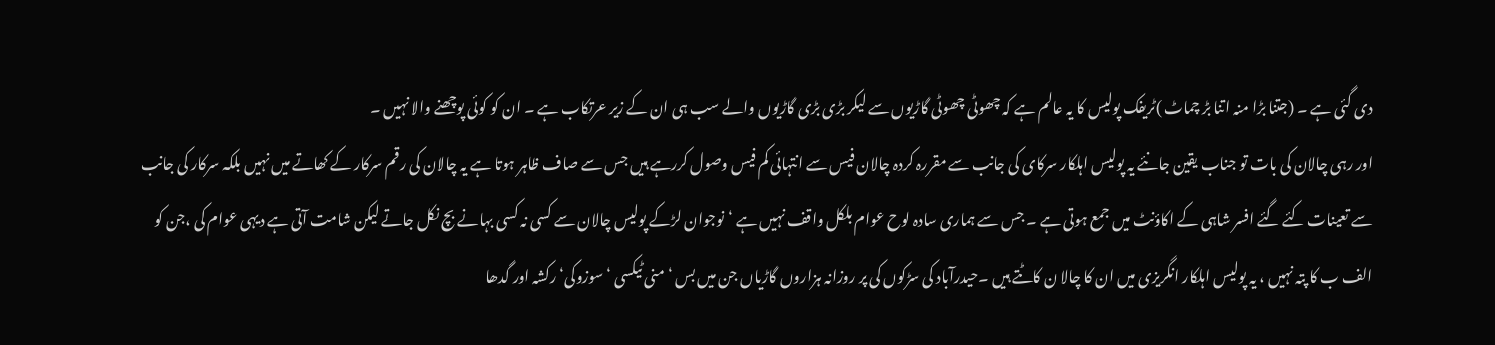دی گئی ہے ۔ (جتنا بڑا منہ اتنا بڑ چماٹ )ٹریفک پولیس کا یہ عالم ہے کہ چھوٹی چھوٹی گاڑیوں سے لیکر بڑی بڑی گاڑیوں والے سب ہی ان کے زیر عرتکاب ہے ۔ ان کو کوئی پوچھنے والا نہیں ۔
اور رہی چالان کی بات تو جناب یقین جانئے یہ پولیس اہلکار سرکای کی جانب سے مقررہ کردہ چالان فیس سے انتہائی کم فیس وصول کررہے ہیں جس سے صاف ظاہر ہوتا ہے یہ چالان کی رقم سرکار کے کھاتے میں نہیں بلکہ سرکار کی جانب سے تعینات کئے گئے افسر شاہی کے اکاؤنٹ میں جمع ہوتی ہے ۔ جس سے ہماری سادہ لوح عوام بلکل واقف نہیں ہے ‘نوجوان لڑکے پولیس چالان سے کسی نہ کسی بہانے بچ نکل جاتے لیکن شامت آتی ہے دیہی عوام کی ،جن کو الف ب کا پتہ نہیں ، یہ پولیس اہلکار انگریزی میں ان کا چالا ن کاٹتے ہیں ۔حیدرآباد کی سڑکوں کی پر روزانہ ہزاروں گاڑیاں جن میں بس ‘منی ٹیکسی ‘سوزوکی‘رکشہ اور گدھا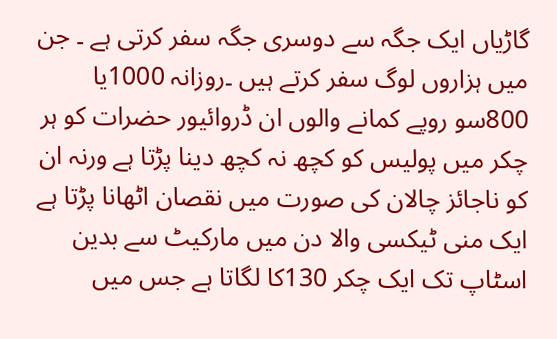گاڑیاں ایک جگہ سے دوسری جگہ سفر کرتی ہے ۔ جن میں ہزاروں لوگ سفر کرتے ہیں ۔روزانہ 1000یا 800سو روپے کمانے والوں ان ڈروائیور حضرات کو ہر چکر میں پولیس کو کچھ نہ کچھ دینا پڑتا ہے ورنہ ان کو ناجائز چالان کی صورت میں نقصان اٹھانا پڑتا ہے ایک منی ٹیکسی والا دن میں مارکیٹ سے بدین اسٹاپ تک ایک چکر 130کا لگاتا ہے جس میں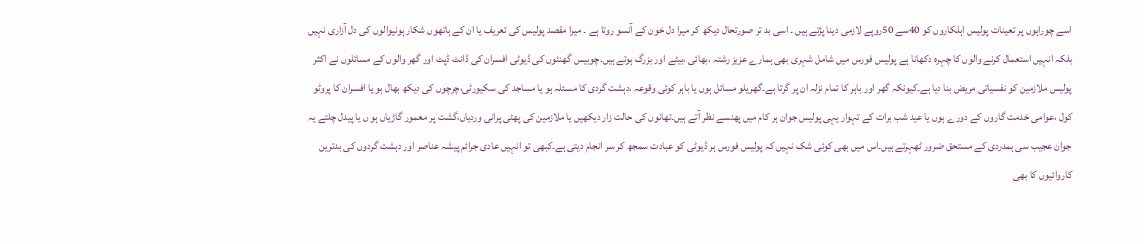اسے چوراہوں پر تعینات پولیس اہلکاروں کو 40سے 50روپے لازمی دینا پڑتے ہیں ۔ اسی بد تر صورتحال دیکھ کر میرا دل خون کے آنسو روتا ہے ۔ میرا مقصد پولیس کی تعریف یا ان کے ہاتھوں شکار ہونیوالوں کی دل آزاری نہیں بلکہ انہیں استعمال کرنے والوں کا چہرہ دکھانا ہے پولیس فورس میں شامل شہری بھی ہمارے عزیز رشتہ ،بھائی ،بیٹے اور بزرگ ہوتے ہیں۔چوبیس گھنٹوں کی ڈیوٹی افسران کی ڈانٹ ڈپٹ اور گھر والوں کے مسائلوں نے اکثر پولیس ملازمین کو نفسیاتی مریض بنا دیا ہے۔کیونکہ گھر اور باہر کا تمام نزلہ ان پر گرتا ہے۔گھریلو مسائل ہوں یا باہر کوئی وقوعہ ،دہشت گردی کا مسئلہ ہو یا مساجد کی سکیورٹی،چرچوں کی دیکھ بھال ہو یا افسران کا پروٹو کول ،عوامی خدمت گاروں کے دورے ہوں یا عید شب برات کے تہوار یہی پولیس جوان ہر کام میں پھنسے نظر آتے ہیں۔تھانوں کی حالت زار دیکھیں یا ملازمین کی پھٹی پرانی وردیاں،گشت پر معمور گاڑیاں ہو ں یا پیدل چلتے یہ جوان عجیب سی ہمدردی کے مستحق ضرور ٹھہرتے ہیں۔اس میں بھی کوئی شک نہیں کہ پولیس فورس ہر ڈیوٹی کو عبادت سمجھ کر سر انجام دیتی ہے۔کبھی تو انہیں عادی جرائم پیشہ عناصر اور دہشت گردوں کی بدترین کاروائیوں کا بھی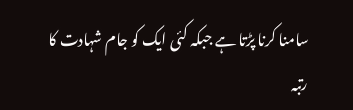سامنا کرنا پڑتا ہے جبکہ کئی ایک کو جام شہادت کا رتبہ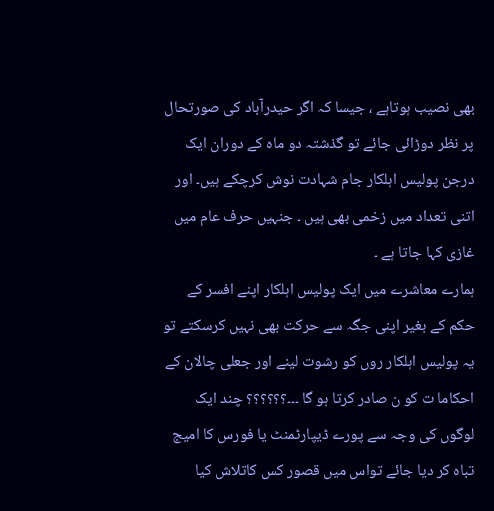بھی نصیب ہوتاہے ، جیسا کہ اگر حیدرآباد کی صورتحال پر نظر دوڑائی جائے تو گذشتہ دو ماہ کے دوران ایک درجن پولیس اہلکار جام شہادت نوش کرچکے ہیں۔ اور اتنی تعداد میں زخمی بھی ہیں ۔ جنہیں حرف عام میں غازی کہا جاتا ہے ۔
ہمارے معاشرے میں ایک پولیس اہلکار اپنے افسر کے حکم کے بغیر اپنی جگہ سے حرکت بھی نہیں کرسکتے تو یہ پولیس اہلکار روں کو رشوت لینے اور جعلی چالان کے احکاما ت کو ن صادر کرتا ہو گا ۔۔۔؟؟؟؟؟؟ چند ایک لوگوں کی وجہ سے پورے ڈیپارٹمنٹ یا فورس کا امیج تباہ کر دیا جائے تواس میں قصور کس کاتلاش کیا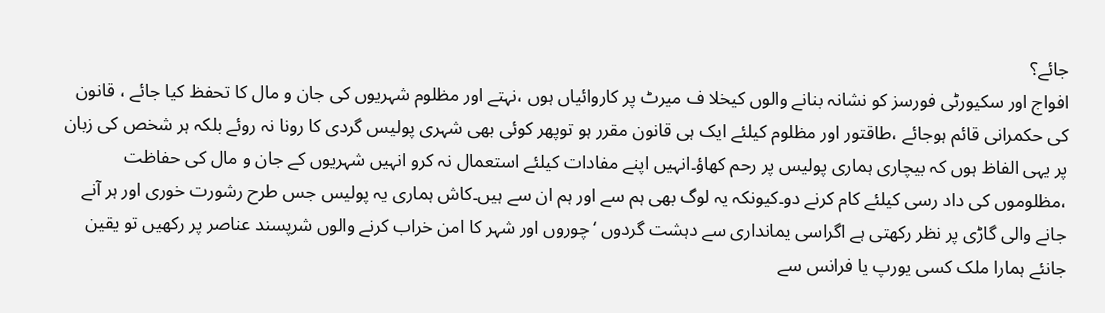جائے؟
افواج اور سکیورٹی فورسز کو نشانہ بنانے والوں کیخلا ف میرٹ پر کاروائیاں ہوں ،نہتے اور مظلوم شہریوں کی جان و مال کا تحفظ کیا جائے ، قانون کی حکمرانی قائم ہوجائے ،طاقتور اور مظلوم کیلئے ایک ہی قانون مقرر ہو توپھر کوئی بھی شہری پولیس گردی کا رونا نہ روئے بلکہ ہر شخص کی زبان پر یہی الفاظ ہوں کہ بیچاری ہماری پولیس پر رحم کھاؤ۔انہیں اپنے مفادات کیلئے استعمال نہ کرو انہیں شہریوں کے جان و مال کی حفاظت ،مظلوموں کی داد رسی کیلئے کام کرنے دو۔کیونکہ یہ لوگ بھی ہم سے اور ہم ان سے ہیں۔کاش ہماری یہ پولیس جس طرح رشورت خوری اور ہر آنے جانے والی گاڑی پر نظر رکھتی ہے اگراسی یمانداری سے دہشت گردوں ‘چوروں اور شہر کا امن خراب کرنے والوں شرپسند عناصر پر رکھیں تو یقین جانئے ہمارا ملک کسی یورپ یا فرانس سے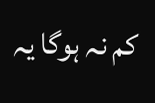کم نہ ہوگا یہ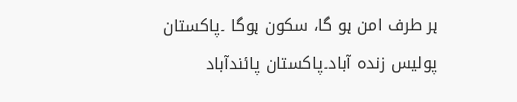ہر طرف امن ہو گا، سکون ہوگا ۔پاکستان پولیس زندہ آباد۔پاکستان پائندآباد